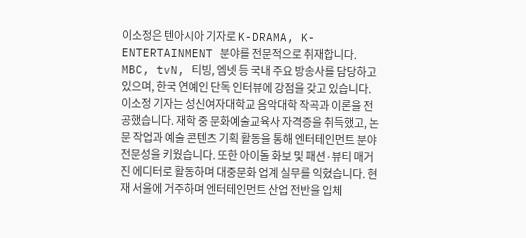이소정은 텐아시아 기자로 K-DRAMA, K-ENTERTAINMENT 분야를 전문적으로 취재합니다. MBC, tvN, 티빙, 엠넷 등 국내 주요 방송사를 담당하고 있으며, 한국 연예인 단독 인터뷰에 강점을 갖고 있습니다.
이소정 기자는 성신여자대학교 음악대학 작곡과 이론을 전공했습니다. 재학 중 문화예술교육사 자격증을 취득했고, 논문 작업과 예술 콘텐츠 기획 활동을 통해 엔터테인먼트 분야 전문성을 키웠습니다. 또한 아이돌 화보 및 패션·뷰티 매거진 에디터로 활동하며 대중문화 업계 실무를 익혔습니다. 현재 서울에 거주하며 엔터테인먼트 산업 전반을 입체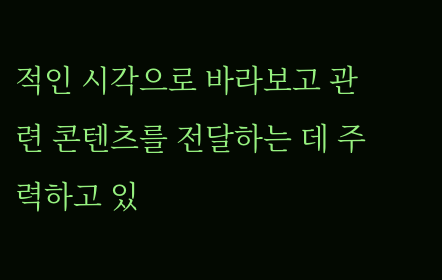적인 시각으로 바라보고 관련 콘텐츠를 전달하는 데 주력하고 있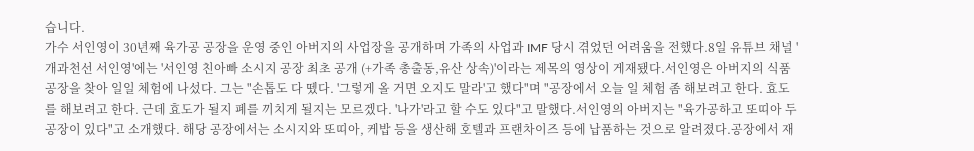습니다.
가수 서인영이 30년째 육가공 공장을 운영 중인 아버지의 사업장을 공개하며 가족의 사업과 IMF 당시 겪었던 어려움을 전했다.8일 유튜브 채널 '개과천선 서인영'에는 '서인영 친아빠 소시지 공장 최초 공개 (+가족 총출동,유산 상속)'이라는 제목의 영상이 게재됐다.서인영은 아버지의 식품 공장을 찾아 일일 체험에 나섰다. 그는 "손톱도 다 뗐다. '그렇게 올 거면 오지도 말라'고 했다"며 "공장에서 오늘 일 체험 좀 해보려고 한다. 효도를 해보려고 한다. 근데 효도가 될지 폐를 끼치게 될지는 모르겠다. '나가'라고 할 수도 있다"고 말했다.서인영의 아버지는 "육가공하고 또띠아 두 공장이 있다"고 소개했다. 해당 공장에서는 소시지와 또띠아, 케밥 등을 생산해 호텔과 프랜차이즈 등에 납품하는 것으로 알려졌다.공장에서 재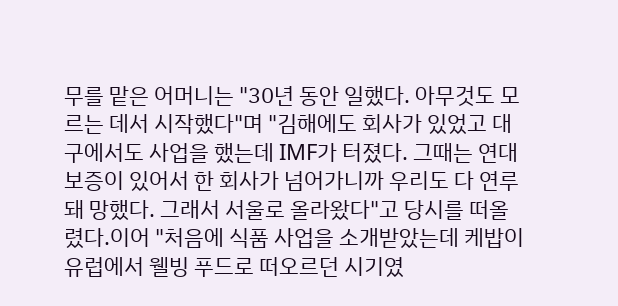무를 맡은 어머니는 "30년 동안 일했다. 아무것도 모르는 데서 시작했다"며 "김해에도 회사가 있었고 대구에서도 사업을 했는데 IMF가 터졌다. 그때는 연대보증이 있어서 한 회사가 넘어가니까 우리도 다 연루돼 망했다. 그래서 서울로 올라왔다"고 당시를 떠올렸다.이어 "처음에 식품 사업을 소개받았는데 케밥이 유럽에서 웰빙 푸드로 떠오르던 시기였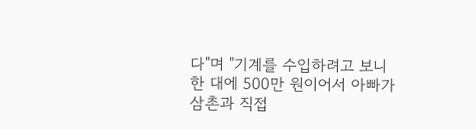다"며 "기계를 수입하려고 보니 한 대에 500만 원이어서 아빠가 삼촌과 직접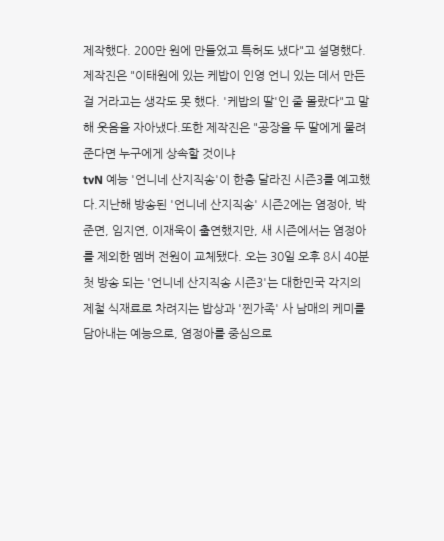제작했다. 200만 원에 만들었고 특허도 냈다"고 설명했다.제작진은 "이태원에 있는 케밥이 인영 언니 있는 데서 만든 걸 거라고는 생각도 못 했다. '케밥의 딸'인 줄 몰랐다"고 말해 웃음을 자아냈다.또한 제작진은 "공장을 두 딸에게 물려준다면 누구에게 상속할 것이냐
tvN 예능 '언니네 산지직송'이 한층 달라진 시즌3를 예고했다.지난해 방송된 '언니네 산지직송' 시즌2에는 염정아, 박준면, 임지연, 이재욱이 출연했지만, 새 시즌에서는 염정아를 제외한 멤버 전원이 교체됐다. 오는 30일 오후 8시 40분 첫 방송 되는 '언니네 산지직송 시즌3'는 대한민국 각지의 제철 식재료로 차려지는 밥상과 '찐가족' 사 남매의 케미를 담아내는 예능으로, 염정아를 중심으로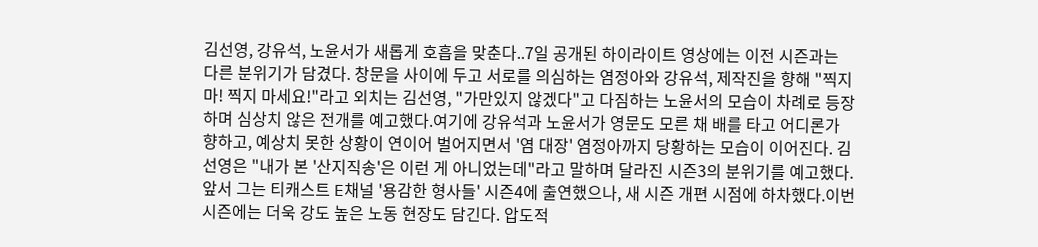김선영, 강유석, 노윤서가 새롭게 호흡을 맞춘다..7일 공개된 하이라이트 영상에는 이전 시즌과는 다른 분위기가 담겼다. 창문을 사이에 두고 서로를 의심하는 염정아와 강유석, 제작진을 향해 "찍지 마! 찍지 마세요!"라고 외치는 김선영, "가만있지 않겠다"고 다짐하는 노윤서의 모습이 차례로 등장하며 심상치 않은 전개를 예고했다.여기에 강유석과 노윤서가 영문도 모른 채 배를 타고 어디론가 향하고, 예상치 못한 상황이 연이어 벌어지면서 '염 대장' 염정아까지 당황하는 모습이 이어진다. 김선영은 "내가 본 '산지직송'은 이런 게 아니었는데"라고 말하며 달라진 시즌3의 분위기를 예고했다. 앞서 그는 티캐스트 E채널 '용감한 형사들' 시즌4에 출연했으나, 새 시즌 개편 시점에 하차했다.이번 시즌에는 더욱 강도 높은 노동 현장도 담긴다. 압도적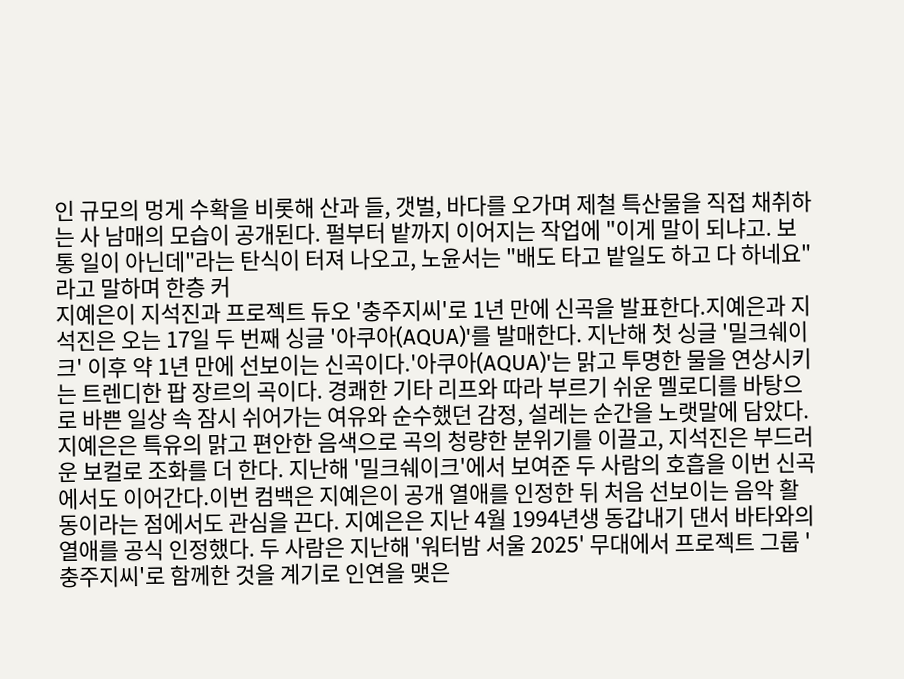인 규모의 멍게 수확을 비롯해 산과 들, 갯벌, 바다를 오가며 제철 특산물을 직접 채취하는 사 남매의 모습이 공개된다. 펄부터 밭까지 이어지는 작업에 "이게 말이 되냐고. 보통 일이 아닌데"라는 탄식이 터져 나오고, 노윤서는 "배도 타고 밭일도 하고 다 하네요"라고 말하며 한층 커
지예은이 지석진과 프로젝트 듀오 '충주지씨'로 1년 만에 신곡을 발표한다.지예은과 지석진은 오는 17일 두 번째 싱글 '아쿠아(AQUA)'를 발매한다. 지난해 첫 싱글 '밀크쉐이크' 이후 약 1년 만에 선보이는 신곡이다.'아쿠아(AQUA)'는 맑고 투명한 물을 연상시키는 트렌디한 팝 장르의 곡이다. 경쾌한 기타 리프와 따라 부르기 쉬운 멜로디를 바탕으로 바쁜 일상 속 잠시 쉬어가는 여유와 순수했던 감정, 설레는 순간을 노랫말에 담았다.지예은은 특유의 맑고 편안한 음색으로 곡의 청량한 분위기를 이끌고, 지석진은 부드러운 보컬로 조화를 더 한다. 지난해 '밀크쉐이크'에서 보여준 두 사람의 호흡을 이번 신곡에서도 이어간다.이번 컴백은 지예은이 공개 열애를 인정한 뒤 처음 선보이는 음악 활동이라는 점에서도 관심을 끈다. 지예은은 지난 4월 1994년생 동갑내기 댄서 바타와의 열애를 공식 인정했다. 두 사람은 지난해 '워터밤 서울 2025' 무대에서 프로젝트 그룹 '충주지씨'로 함께한 것을 계기로 인연을 맺은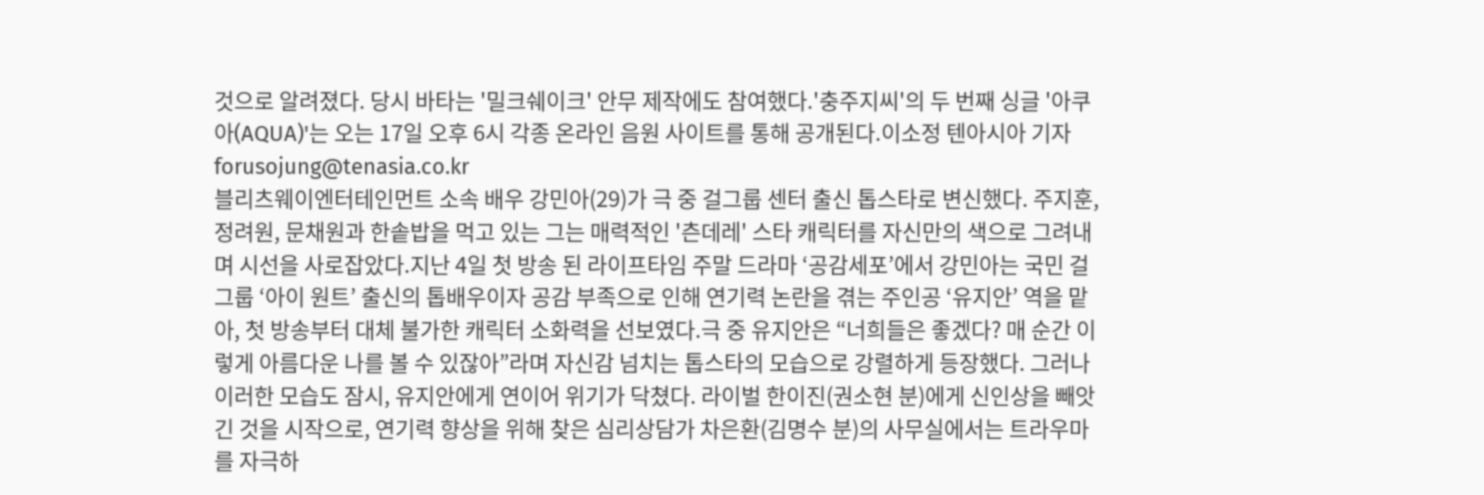것으로 알려졌다. 당시 바타는 '밀크쉐이크' 안무 제작에도 참여했다.'충주지씨'의 두 번째 싱글 '아쿠아(AQUA)'는 오는 17일 오후 6시 각종 온라인 음원 사이트를 통해 공개된다.이소정 텐아시아 기자 forusojung@tenasia.co.kr
블리츠웨이엔터테인먼트 소속 배우 강민아(29)가 극 중 걸그룹 센터 출신 톱스타로 변신했다. 주지훈, 정려원, 문채원과 한솥밥을 먹고 있는 그는 매력적인 '츤데레' 스타 캐릭터를 자신만의 색으로 그려내며 시선을 사로잡았다.지난 4일 첫 방송 된 라이프타임 주말 드라마 ‘공감세포’에서 강민아는 국민 걸그룹 ‘아이 원트’ 출신의 톱배우이자 공감 부족으로 인해 연기력 논란을 겪는 주인공 ‘유지안’ 역을 맡아, 첫 방송부터 대체 불가한 캐릭터 소화력을 선보였다.극 중 유지안은 “너희들은 좋겠다? 매 순간 이렇게 아름다운 나를 볼 수 있잖아”라며 자신감 넘치는 톱스타의 모습으로 강렬하게 등장했다. 그러나 이러한 모습도 잠시, 유지안에게 연이어 위기가 닥쳤다. 라이벌 한이진(권소현 분)에게 신인상을 빼앗긴 것을 시작으로, 연기력 향상을 위해 찾은 심리상담가 차은환(김명수 분)의 사무실에서는 트라우마를 자극하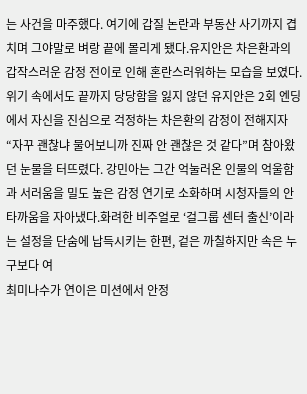는 사건을 마주했다. 여기에 갑질 논란과 부동산 사기까지 겹치며 그야말로 벼랑 끝에 몰리게 됐다.유지안은 차은환과의 갑작스러운 감정 전이로 인해 혼란스러워하는 모습을 보였다. 위기 속에서도 끝까지 당당함을 잃지 않던 유지안은 2회 엔딩에서 자신을 진심으로 걱정하는 차은환의 감정이 전해지자 “자꾸 괜찮냐 물어보니까 진짜 안 괜찮은 것 같다”며 참아왔던 눈물을 터뜨렸다. 강민아는 그간 억눌러온 인물의 억울함과 서러움을 밀도 높은 감정 연기로 소화하며 시청자들의 안타까움을 자아냈다.화려한 비주얼로 ‘걸그룹 센터 출신’이라는 설정을 단숨에 납득시키는 한편, 겉은 까칠하지만 속은 누구보다 여
최미나수가 연이은 미션에서 안정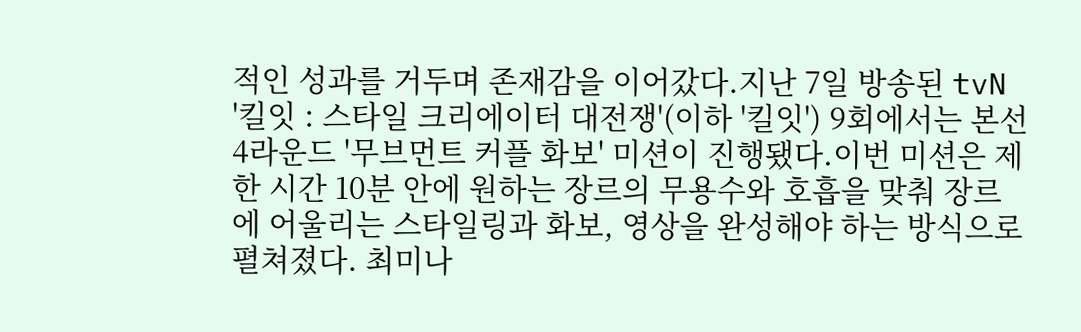적인 성과를 거두며 존재감을 이어갔다.지난 7일 방송된 tvN '킬잇 : 스타일 크리에이터 대전쟁'(이하 '킬잇') 9회에서는 본선 4라운드 '무브먼트 커플 화보' 미션이 진행됐다.이번 미션은 제한 시간 10분 안에 원하는 장르의 무용수와 호흡을 맞춰 장르에 어울리는 스타일링과 화보, 영상을 완성해야 하는 방식으로 펼쳐졌다. 최미나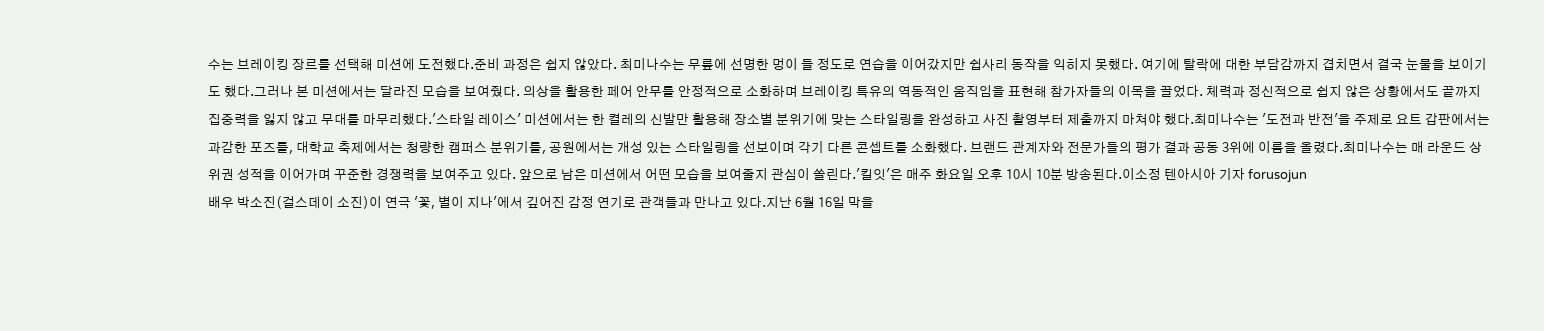수는 브레이킹 장르를 선택해 미션에 도전했다.준비 과정은 쉽지 않았다. 최미나수는 무릎에 선명한 멍이 들 정도로 연습을 이어갔지만 쉽사리 동작을 익히지 못했다. 여기에 탈락에 대한 부담감까지 겹치면서 결국 눈물을 보이기도 했다.그러나 본 미션에서는 달라진 모습을 보여줬다. 의상을 활용한 페어 안무를 안정적으로 소화하며 브레이킹 특유의 역동적인 움직임을 표현해 참가자들의 이목을 끌었다. 체력과 정신적으로 쉽지 않은 상황에서도 끝까지 집중력을 잃지 않고 무대를 마무리했다.'스타일 레이스' 미션에서는 한 켤레의 신발만 활용해 장소별 분위기에 맞는 스타일링을 완성하고 사진 촬영부터 제출까지 마쳐야 했다.최미나수는 '도전과 반전'을 주제로 요트 갑판에서는 과감한 포즈를, 대학교 축제에서는 청량한 캠퍼스 분위기를, 공원에서는 개성 있는 스타일링을 선보이며 각기 다른 콘셉트를 소화했다. 브랜드 관계자와 전문가들의 평가 결과 공동 3위에 이름을 올렸다.최미나수는 매 라운드 상위권 성적을 이어가며 꾸준한 경쟁력을 보여주고 있다. 앞으로 남은 미션에서 어떤 모습을 보여줄지 관심이 쏠린다.'킬잇'은 매주 화요일 오후 10시 10분 방송된다.이소정 텐아시아 기자 forusojun
배우 박소진(걸스데이 소진)이 연극 '꽃, 별이 지나'에서 깊어진 감정 연기로 관객들과 만나고 있다.지난 6월 16일 막을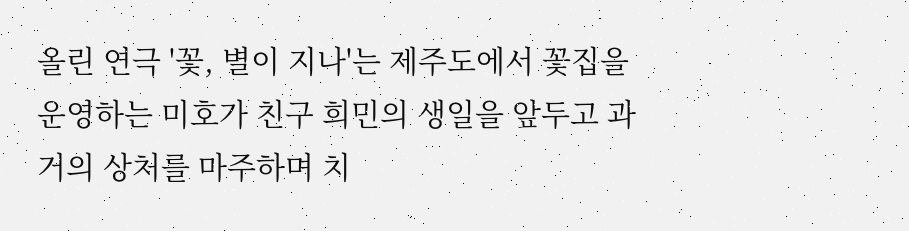올린 연극 '꽃, 별이 지나'는 제주도에서 꽃집을 운영하는 미호가 친구 희민의 생일을 앞두고 과거의 상처를 마주하며 치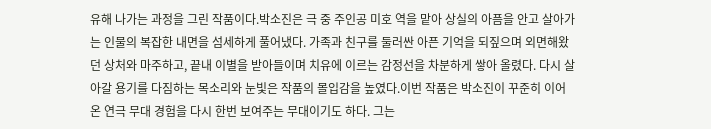유해 나가는 과정을 그린 작품이다.박소진은 극 중 주인공 미호 역을 맡아 상실의 아픔을 안고 살아가는 인물의 복잡한 내면을 섬세하게 풀어냈다. 가족과 친구를 둘러싼 아픈 기억을 되짚으며 외면해왔던 상처와 마주하고, 끝내 이별을 받아들이며 치유에 이르는 감정선을 차분하게 쌓아 올렸다. 다시 살아갈 용기를 다짐하는 목소리와 눈빛은 작품의 몰입감을 높였다.이번 작품은 박소진이 꾸준히 이어온 연극 무대 경험을 다시 한번 보여주는 무대이기도 하다. 그는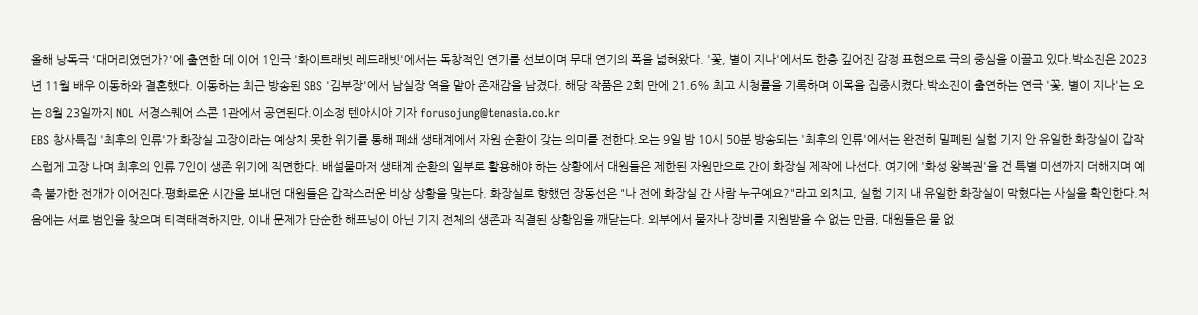올해 낭독극 '대머리였던가?'에 출연한 데 이어 1인극 '화이트래빗 레드래빗'에서는 독창적인 연기를 선보이며 무대 연기의 폭을 넓혀왔다. '꽃, 별이 지나'에서도 한층 깊어진 감정 표현으로 극의 중심을 이끌고 있다.박소진은 2023년 11월 배우 이동하와 결혼했다. 이동하는 최근 방송된 SBS '김부장'에서 남실장 역을 맡아 존재감을 남겼다. 해당 작품은 2회 만에 21.6% 최고 시청률을 기록하며 이목을 집중시켰다.박소진이 출연하는 연극 '꽃, 별이 지나'는 오는 8월 23일까지 NOL 서경스퀘어 스콘 1관에서 공연된다.이소정 텐아시아 기자 forusojung@tenasia.co.kr
EBS 창사특집 '최후의 인류'가 화장실 고장이라는 예상치 못한 위기를 통해 폐쇄 생태계에서 자원 순환이 갖는 의미를 전한다.오는 9일 밤 10시 50분 방송되는 '최후의 인류'에서는 완전히 밀폐된 실험 기지 안 유일한 화장실이 갑작스럽게 고장 나며 최후의 인류 7인이 생존 위기에 직면한다. 배설물마저 생태계 순환의 일부로 활용해야 하는 상황에서 대원들은 제한된 자원만으로 간이 화장실 제작에 나선다. 여기에 '화성 왕복권'을 건 특별 미션까지 더해지며 예측 불가한 전개가 이어진다.평화로운 시간을 보내던 대원들은 갑작스러운 비상 상황을 맞는다. 화장실로 향했던 장동선은 "나 전에 화장실 간 사람 누구예요?"라고 외치고, 실험 기지 내 유일한 화장실이 막혔다는 사실을 확인한다.처음에는 서로 범인을 찾으며 티격태격하지만, 이내 문제가 단순한 해프닝이 아닌 기지 전체의 생존과 직결된 상황임을 깨닫는다. 외부에서 물자나 장비를 지원받을 수 없는 만큼, 대원들은 물 없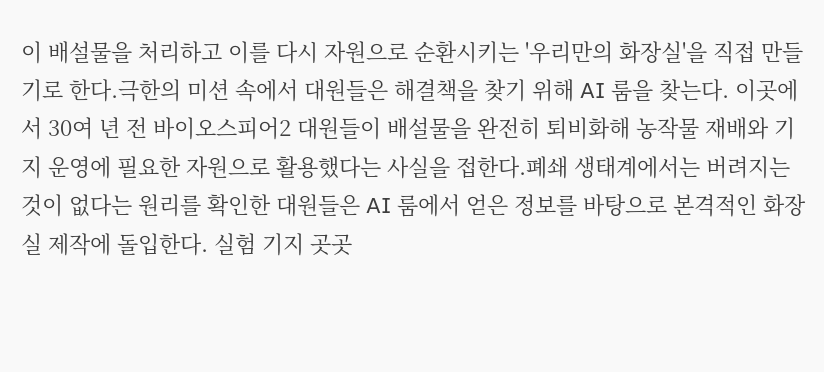이 배설물을 처리하고 이를 다시 자원으로 순환시키는 '우리만의 화장실'을 직접 만들기로 한다.극한의 미션 속에서 대원들은 해결책을 찾기 위해 AI 룸을 찾는다. 이곳에서 30여 년 전 바이오스피어2 대원들이 배설물을 완전히 퇴비화해 농작물 재배와 기지 운영에 필요한 자원으로 활용했다는 사실을 접한다.폐쇄 생태계에서는 버려지는 것이 없다는 원리를 확인한 대원들은 AI 룸에서 얻은 정보를 바탕으로 본격적인 화장실 제작에 돌입한다. 실험 기지 곳곳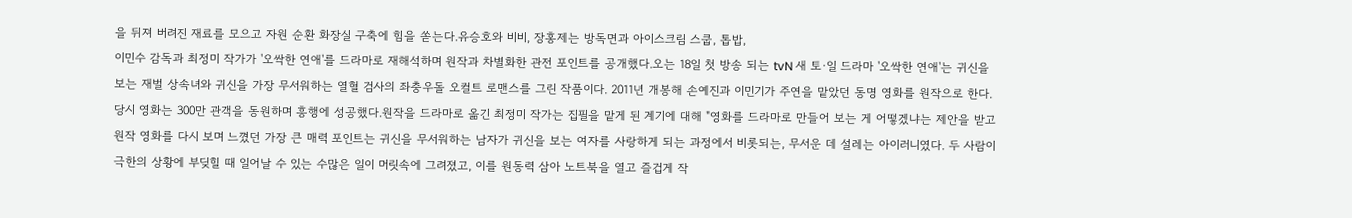을 뒤져 버려진 재료를 모으고 자원 순환 화장실 구축에 힘을 쏟는다.유승호와 비비, 장홍제는 방독면과 아이스크림 스쿱, 톱밥,
이민수 감독과 최정미 작가가 '오싹한 연애'를 드라마로 재해석하며 원작과 차별화한 관전 포인트를 공개했다.오는 18일 첫 방송 되는 tvN 새 토·일 드라마 '오싹한 연애'는 귀신을 보는 재벌 상속녀와 귀신을 가장 무서워하는 열혈 검사의 좌충우돌 오컬트 로맨스를 그린 작품이다. 2011년 개봉해 손예진과 이민기가 주연을 맡았던 동명 영화를 원작으로 한다. 당시 영화는 300만 관객을 동원하며 흥행에 성공했다.원작을 드라마로 옮긴 최정미 작가는 집필을 맡게 된 계기에 대해 "영화를 드라마로 만들어 보는 게 어떻겠냐는 제안을 받고 원작 영화를 다시 보며 느꼈던 가장 큰 매력 포인트는 귀신을 무서워하는 남자가 귀신을 보는 여자를 사랑하게 되는 과정에서 비롯되는, 무서운 데 설레는 아이러니였다. 두 사람이 극한의 상황에 부딪힐 때 일어날 수 있는 수많은 일이 머릿속에 그려졌고, 이를 원동력 삼아 노트북을 열고 즐겁게 작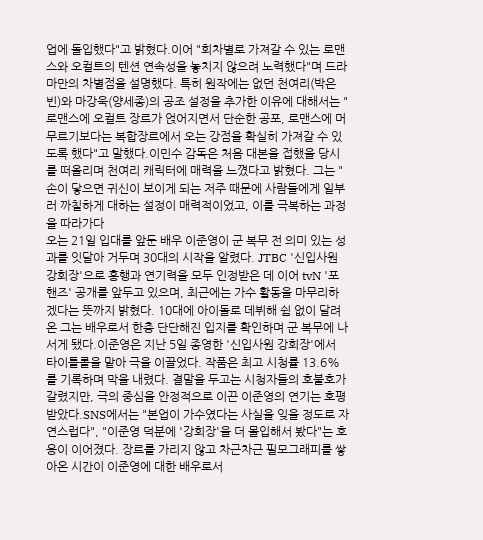업에 돌입했다"고 밝혔다.이어 "회차별로 가져갈 수 있는 로맨스와 오컬트의 텐션 연속성을 놓치지 않으려 노력했다"며 드라마만의 차별점을 설명했다. 특히 원작에는 없던 천여리(박은빈)와 마강욱(양세종)의 공조 설정을 추가한 이유에 대해서는 "로맨스에 오컬트 장르가 얹어지면서 단순한 공포, 로맨스에 머무르기보다는 복합장르에서 오는 강점을 확실히 가져갈 수 있도록 했다"고 말했다.이민수 감독은 처음 대본을 접했을 당시를 떠올리며 천여리 캐릭터에 매력을 느꼈다고 밝혔다. 그는 "손이 닿으면 귀신이 보이게 되는 저주 때문에 사람들에게 일부러 까칠하게 대하는 설정이 매력적이었고, 이를 극복하는 과정을 따라가다
오는 21일 입대를 앞둔 배우 이준영이 군 복무 전 의미 있는 성과를 잇달아 거두며 30대의 시작을 알렸다. JTBC '신입사원 강회장'으로 흥행과 연기력을 모두 인정받은 데 이어 tvN '포핸즈' 공개를 앞두고 있으며, 최근에는 가수 활동을 마무리하겠다는 뜻까지 밝혔다. 10대에 아이돌로 데뷔해 쉼 없이 달려온 그는 배우로서 한층 단단해진 입지를 확인하며 군 복무에 나서게 됐다.이준영은 지난 5일 종영한 '신입사원 강회장'에서 타이틀롤을 맡아 극을 이끌었다. 작품은 최고 시청률 13.6%를 기록하며 막을 내렸다. 결말을 두고는 시청자들의 호불호가 갈렸지만, 극의 중심을 안정적으로 이끈 이준영의 연기는 호평받았다.SNS에서는 "본업이 가수였다는 사실을 잊을 정도로 자연스럽다", "이준영 덕분에 '강회장'을 더 몰입해서 봤다"는 호응이 이어졌다. 장르를 가리지 않고 차근차근 필모그래피를 쌓아온 시간이 이준영에 대한 배우로서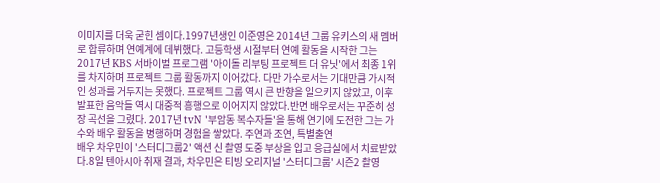이미지를 더욱 굳힌 셈이다.1997년생인 이준영은 2014년 그룹 유키스의 새 멤버로 합류하며 연예계에 데뷔했다. 고등학생 시절부터 연예 활동을 시작한 그는 2017년 KBS 서바이벌 프로그램 '아이돌 리부팅 프로젝트 더 유닛'에서 최종 1위를 차지하며 프로젝트 그룹 활동까지 이어갔다. 다만 가수로서는 기대만큼 가시적인 성과를 거두지는 못했다. 프로젝트 그룹 역시 큰 반향을 일으키지 않았고, 이후 발표한 음악들 역시 대중적 흥행으로 이어지지 않았다.반면 배우로서는 꾸준히 성장 곡선을 그렸다. 2017년 tvN '부암동 복수자들'을 통해 연기에 도전한 그는 가수와 배우 활동을 병행하며 경험을 쌓았다. 주연과 조연, 특별출연
배우 차우민이 '스터디그룹2' 액션 신 촬영 도중 부상을 입고 응급실에서 치료받았다.8일 텐아시아 취재 결과, 차우민은 티빙 오리지널 '스터디그룹' 시즌2 촬영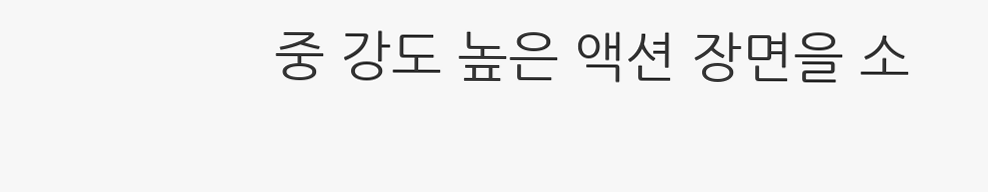중 강도 높은 액션 장면을 소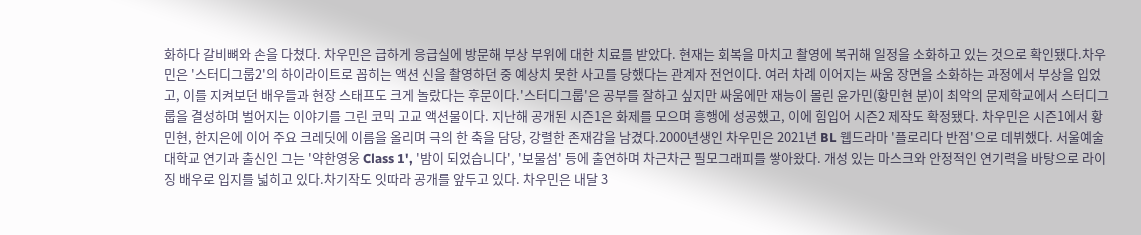화하다 갈비뼈와 손을 다쳤다. 차우민은 급하게 응급실에 방문해 부상 부위에 대한 치료를 받았다. 현재는 회복을 마치고 촬영에 복귀해 일정을 소화하고 있는 것으로 확인됐다.차우민은 '스터디그룹2'의 하이라이트로 꼽히는 액션 신을 촬영하던 중 예상치 못한 사고를 당했다는 관계자 전언이다. 여러 차례 이어지는 싸움 장면을 소화하는 과정에서 부상을 입었고, 이를 지켜보던 배우들과 현장 스태프도 크게 놀랐다는 후문이다.'스터디그룹'은 공부를 잘하고 싶지만 싸움에만 재능이 몰린 윤가민(황민현 분)이 최악의 문제학교에서 스터디그룹을 결성하며 벌어지는 이야기를 그린 코믹 고교 액션물이다. 지난해 공개된 시즌1은 화제를 모으며 흥행에 성공했고, 이에 힘입어 시즌2 제작도 확정됐다. 차우민은 시즌1에서 황민현, 한지은에 이어 주요 크레딧에 이름을 올리며 극의 한 축을 담당, 강렬한 존재감을 남겼다.2000년생인 차우민은 2021년 BL 웹드라마 '플로리다 반점'으로 데뷔했다. 서울예술대학교 연기과 출신인 그는 '약한영웅 Class 1', '밤이 되었습니다', '보물섬' 등에 출연하며 차근차근 필모그래피를 쌓아왔다. 개성 있는 마스크와 안정적인 연기력을 바탕으로 라이징 배우로 입지를 넓히고 있다.차기작도 잇따라 공개를 앞두고 있다. 차우민은 내달 3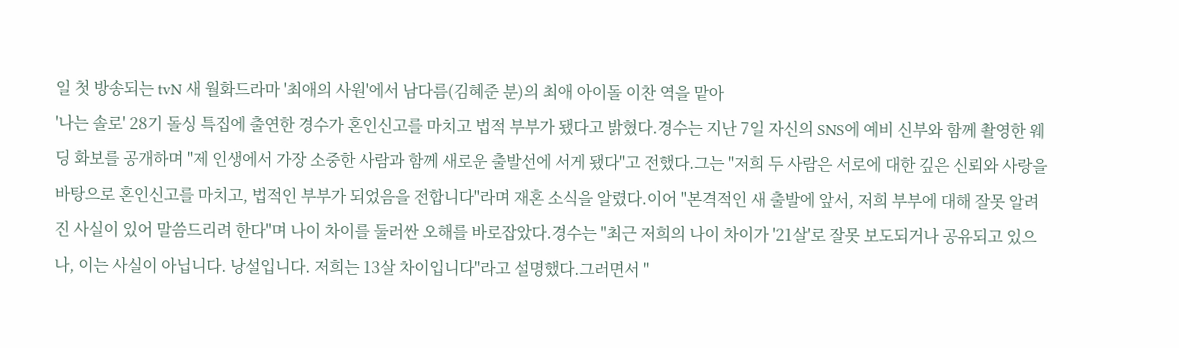일 첫 방송되는 tvN 새 월화드라마 '최애의 사원'에서 남다름(김혜준 분)의 최애 아이돌 이찬 역을 맡아
'나는 솔로' 28기 돌싱 특집에 출연한 경수가 혼인신고를 마치고 법적 부부가 됐다고 밝혔다.경수는 지난 7일 자신의 SNS에 예비 신부와 함께 촬영한 웨딩 화보를 공개하며 "제 인생에서 가장 소중한 사람과 함께 새로운 출발선에 서게 됐다"고 전했다.그는 "저희 두 사람은 서로에 대한 깊은 신뢰와 사랑을 바탕으로 혼인신고를 마치고, 법적인 부부가 되었음을 전합니다"라며 재혼 소식을 알렸다.이어 "본격적인 새 출발에 앞서, 저희 부부에 대해 잘못 알려진 사실이 있어 말씀드리려 한다"며 나이 차이를 둘러싼 오해를 바로잡았다.경수는 "최근 저희의 나이 차이가 '21살'로 잘못 보도되거나 공유되고 있으나, 이는 사실이 아닙니다. 낭설입니다. 저희는 13살 차이입니다"라고 설명했다.그러면서 "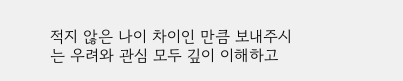적지 않은 나이 차이인 만큼 보내주시는 우려와 관심 모두 깊이 이해하고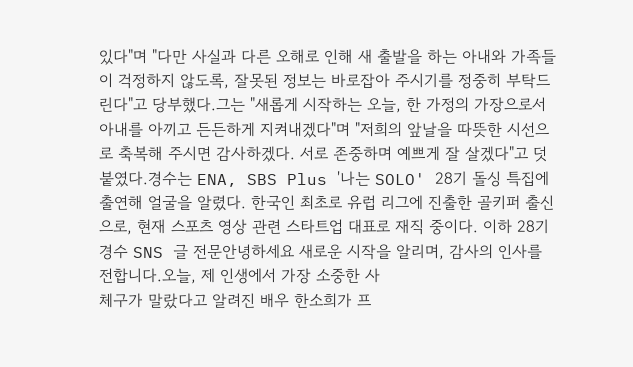있다"며 "다만 사실과 다른 오해로 인해 새 출발을 하는 아내와 가족들이 걱정하지 않도록, 잘못된 정보는 바로잡아 주시기를 정중히 부탁드린다"고 당부했다.그는 "새롭게 시작하는 오늘, 한 가정의 가장으로서 아내를 아끼고 든든하게 지켜내겠다"며 "저희의 앞날을 따뜻한 시선으로 축복해 주시면 감사하겠다. 서로 존중하며 예쁘게 잘 살겠다"고 덧붙였다.경수는 ENA, SBS Plus '나는 SOLO' 28기 돌싱 특집에 출연해 얼굴을 알렸다. 한국인 최초로 유럽 리그에 진출한 골키퍼 출신으로, 현재 스포츠 영상 관련 스타트업 대표로 재직 중이다. 이하 28기 경수 SNS 글 전문안녕하세요 새로운 시작을 알리며, 감사의 인사를 전합니다.오늘, 제 인생에서 가장 소중한 사
체구가 말랐다고 알려진 배우 한소희가 프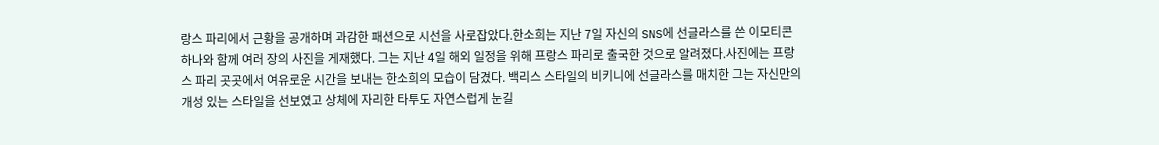랑스 파리에서 근황을 공개하며 과감한 패션으로 시선을 사로잡았다.한소희는 지난 7일 자신의 SNS에 선글라스를 쓴 이모티콘 하나와 함께 여러 장의 사진을 게재했다. 그는 지난 4일 해외 일정을 위해 프랑스 파리로 출국한 것으로 알려졌다.사진에는 프랑스 파리 곳곳에서 여유로운 시간을 보내는 한소희의 모습이 담겼다. 백리스 스타일의 비키니에 선글라스를 매치한 그는 자신만의 개성 있는 스타일을 선보였고 상체에 자리한 타투도 자연스럽게 눈길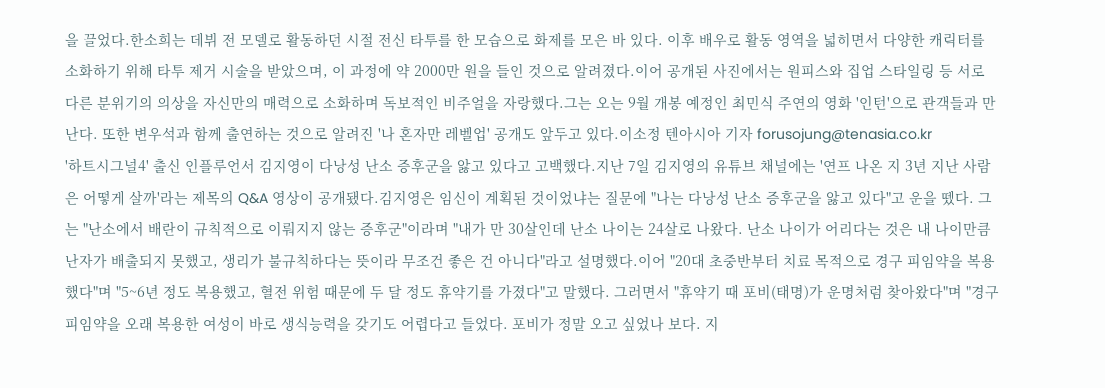을 끌었다.한소희는 데뷔 전 모델로 활동하던 시절 전신 타투를 한 모습으로 화제를 모은 바 있다. 이후 배우로 활동 영역을 넓히면서 다양한 캐릭터를 소화하기 위해 타투 제거 시술을 받았으며, 이 과정에 약 2000만 원을 들인 것으로 알려졌다.이어 공개된 사진에서는 원피스와 집업 스타일링 등 서로 다른 분위기의 의상을 자신만의 매력으로 소화하며 독보적인 비주얼을 자랑했다.그는 오는 9월 개봉 예정인 최민식 주연의 영화 '인턴'으로 관객들과 만난다. 또한 변우석과 함께 출연하는 것으로 알려진 '나 혼자만 레벨업' 공개도 앞두고 있다.이소정 텐아시아 기자 forusojung@tenasia.co.kr
'하트시그널4' 출신 인플루언서 김지영이 다낭성 난소 증후군을 앓고 있다고 고백했다.지난 7일 김지영의 유튜브 채널에는 '연프 나온 지 3년 지난 사람은 어떻게 살까'라는 제목의 Q&A 영상이 공개됐다.김지영은 임신이 계획된 것이었냐는 질문에 "나는 다낭성 난소 증후군을 앓고 있다"고 운을 뗐다. 그는 "난소에서 배란이 규칙적으로 이뤄지지 않는 증후군"이라며 "내가 만 30살인데 난소 나이는 24살로 나왔다. 난소 나이가 어리다는 것은 내 나이만큼 난자가 배출되지 못했고, 생리가 불규칙하다는 뜻이라 무조건 좋은 건 아니다"라고 설명했다.이어 "20대 초중반부터 치료 목적으로 경구 피임약을 복용했다"며 "5~6년 정도 복용했고, 혈전 위험 때문에 두 달 정도 휴약기를 가졌다"고 말했다. 그러면서 "휴약기 때 포비(태명)가 운명처럼 찾아왔다"며 "경구피임약을 오래 복용한 여성이 바로 생식능력을 갖기도 어렵다고 들었다. 포비가 정말 오고 싶었나 보다. 지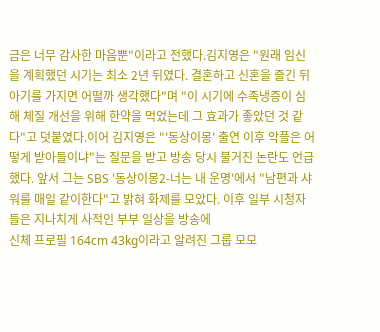금은 너무 감사한 마음뿐"이라고 전했다.김지영은 "원래 임신을 계획했던 시기는 최소 2년 뒤였다. 결혼하고 신혼을 즐긴 뒤 아기를 가지면 어떨까 생각했다"며 "이 시기에 수족냉증이 심해 체질 개선을 위해 한약을 먹었는데 그 효과가 좋았던 것 같다"고 덧붙였다.이어 김지영은 "'동상이몽' 출연 이후 악플은 어떻게 받아들이냐"는 질문을 받고 방송 당시 불거진 논란도 언급했다. 앞서 그는 SBS '동상이몽2-너는 내 운명'에서 "남편과 샤워를 매일 같이한다"고 밝혀 화제를 모았다. 이후 일부 시청자들은 지나치게 사적인 부부 일상을 방송에
신체 프로필 164cm 43kg이라고 알려진 그룹 모모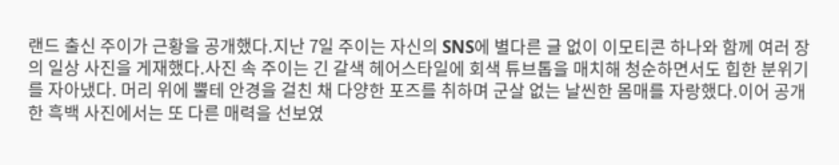랜드 출신 주이가 근황을 공개했다.지난 7일 주이는 자신의 SNS에 별다른 글 없이 이모티콘 하나와 함께 여러 장의 일상 사진을 게재했다.사진 속 주이는 긴 갈색 헤어스타일에 회색 튜브톱을 매치해 청순하면서도 힙한 분위기를 자아냈다. 머리 위에 뿔테 안경을 걸친 채 다양한 포즈를 취하며 군살 없는 날씬한 몸매를 자랑했다.이어 공개한 흑백 사진에서는 또 다른 매력을 선보였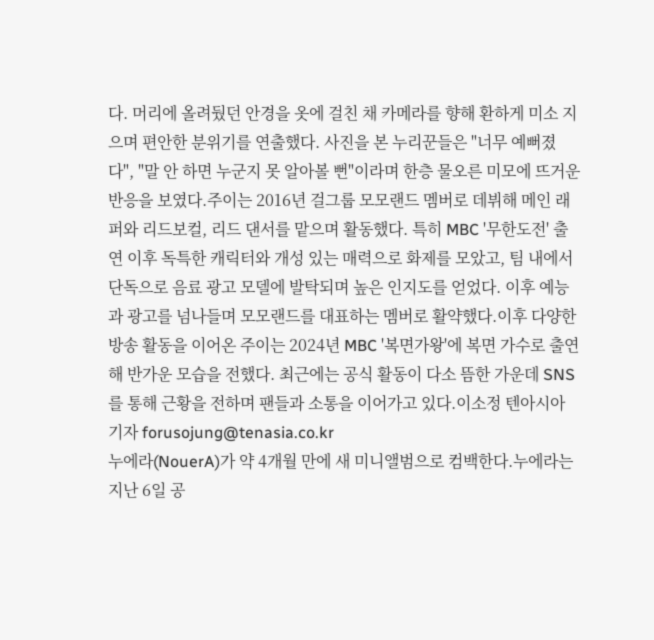다. 머리에 올려뒀던 안경을 옷에 걸친 채 카메라를 향해 환하게 미소 지으며 편안한 분위기를 연출했다. 사진을 본 누리꾼들은 "너무 예뻐졌다", "말 안 하면 누군지 못 알아볼 뻔"이라며 한층 물오른 미모에 뜨거운 반응을 보였다.주이는 2016년 걸그룹 모모랜드 멤버로 데뷔해 메인 래퍼와 리드보컬, 리드 댄서를 맡으며 활동했다. 특히 MBC '무한도전' 출연 이후 독특한 캐릭터와 개성 있는 매력으로 화제를 모았고, 팀 내에서 단독으로 음료 광고 모델에 발탁되며 높은 인지도를 얻었다. 이후 예능과 광고를 넘나들며 모모랜드를 대표하는 멤버로 활약했다.이후 다양한 방송 활동을 이어온 주이는 2024년 MBC '복면가왕'에 복면 가수로 출연해 반가운 모습을 전했다. 최근에는 공식 활동이 다소 뜸한 가운데 SNS를 통해 근황을 전하며 팬들과 소통을 이어가고 있다.이소정 텐아시아 기자 forusojung@tenasia.co.kr
누에라(NouerA)가 약 4개월 만에 새 미니앨범으로 컴백한다.누에라는 지난 6일 공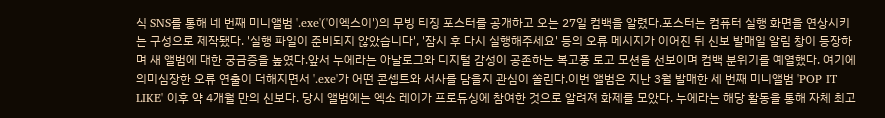식 SNS를 통해 네 번째 미니앨범 '.exe'('이엑스이')의 무빙 티징 포스터를 공개하고 오는 27일 컴백을 알렸다.포스터는 컴퓨터 실행 화면을 연상시키는 구성으로 제작됐다. '실행 파일이 준비되지 않았습니다', '잠시 후 다시 실행해주세요' 등의 오류 메시지가 이어진 뒤 신보 발매일 알림 창이 등장하며 새 앨범에 대한 궁금증을 높였다.앞서 누에라는 아날로그와 디지털 감성이 공존하는 복고풍 로고 모션을 선보이며 컴백 분위기를 예열했다. 여기에 의미심장한 오류 연출이 더해지면서 '.exe'가 어떤 콘셉트와 서사를 담을지 관심이 쏠린다.이번 앨범은 지난 3월 발매한 세 번째 미니앨범 'POP IT LIKE' 이후 약 4개월 만의 신보다. 당시 앨범에는 엑소 레이가 프로듀싱에 참여한 것으로 알려져 화제를 모았다. 누에라는 해당 활동을 통해 자체 최고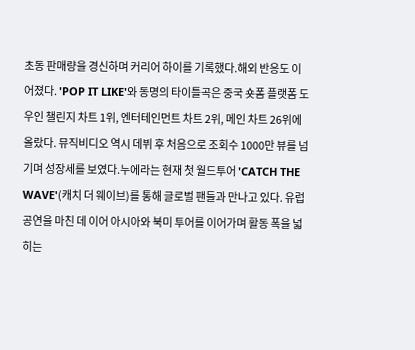초동 판매량을 경신하며 커리어 하이를 기록했다.해외 반응도 이어졌다. 'POP IT LIKE'와 동명의 타이틀곡은 중국 숏폼 플랫폼 도우인 챌린지 차트 1위, 엔터테인먼트 차트 2위, 메인 차트 26위에 올랐다. 뮤직비디오 역시 데뷔 후 처음으로 조회수 1000만 뷰를 넘기며 성장세를 보였다.누에라는 현재 첫 월드투어 'CATCH THE WAVE'(캐치 더 웨이브)를 통해 글로벌 팬들과 만나고 있다. 유럽 공연을 마친 데 이어 아시아와 북미 투어를 이어가며 활동 폭을 넓히는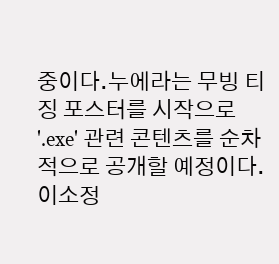중이다.누에라는 무빙 티징 포스터를 시작으로 '.exe' 관련 콘텐츠를 순차적으로 공개할 예정이다.이소정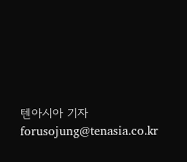텐아시아 기자 forusojung@tenasia.co.kr